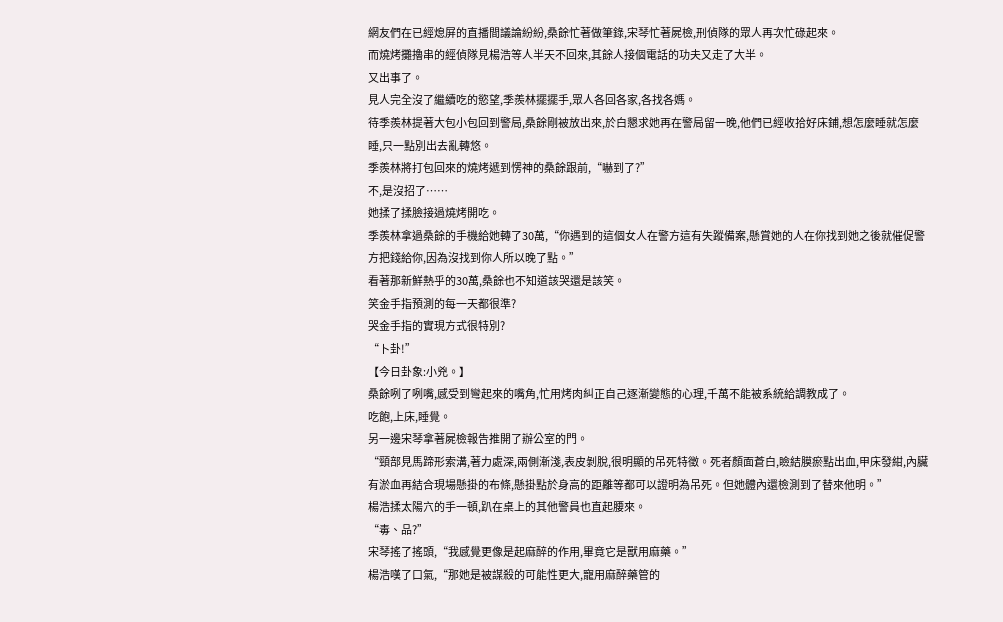網友們在已經熄屏的直播間議論紛紛,桑餘忙著做筆錄,宋琴忙著屍檢,刑偵隊的眾人再次忙碌起來。
而燒烤攤擼串的經偵隊見楊浩等人半天不回來,其餘人接個電話的功夫又走了大半。
又出事了。
見人完全沒了繼續吃的慾望,季羨林擺擺手,眾人各回各家,各找各媽。
待季羨林提著大包小包回到警局,桑餘剛被放出來,於白懇求她再在警局留一晚,他們已經收拾好床鋪,想怎麼睡就怎麼睡,只一點別出去亂轉悠。
季羨林將打包回來的燒烤遞到愣神的桑餘跟前,“嚇到了?”
不,是沒招了……
她揉了揉臉接過燒烤開吃。
季羨林拿過桑餘的手機給她轉了30萬,“你遇到的這個女人在警方這有失蹤備案,懸賞她的人在你找到她之後就催促警方把錢給你,因為沒找到你人所以晚了點。”
看著那新鮮熱乎的30萬,桑餘也不知道該哭還是該笑。
笑金手指預測的每一天都很準?
哭金手指的實現方式很特別?
“卜卦!”
【今日卦象:小兇。】
桑餘咧了咧嘴,感受到彎起來的嘴角,忙用烤肉糾正自己逐漸變態的心理,千萬不能被系統給調教成了。
吃飽,上床,睡覺。
另一邊宋琴拿著屍檢報告推開了辦公室的門。
“頸部見馬蹄形索溝,著力處深,兩側漸淺,表皮剝脫,很明顯的吊死特徵。死者顏面蒼白,瞼結膜瘀點出血,甲床發紺,內臟有淤血再結合現場懸掛的布條,懸掛點於身高的距離等都可以證明為吊死。但她體內還檢測到了替來他明。”
楊浩揉太陽穴的手一頓,趴在桌上的其他警員也直起腰來。
“毒、品?”
宋琴搖了搖頭,“我感覺更像是起麻醉的作用,畢竟它是獸用麻藥。”
楊浩嘆了口氣,“那她是被謀殺的可能性更大,寵用麻醉藥管的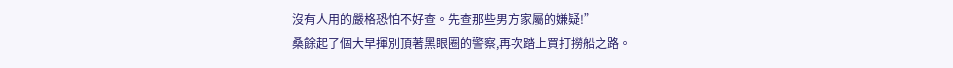沒有人用的嚴格恐怕不好查。先查那些男方家屬的嫌疑!”
桑餘起了個大早揮別頂著黑眼圈的警察,再次踏上買打撈船之路。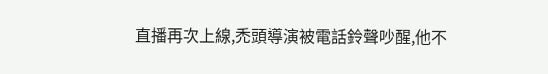直播再次上線,禿頭導演被電話鈴聲吵醒,他不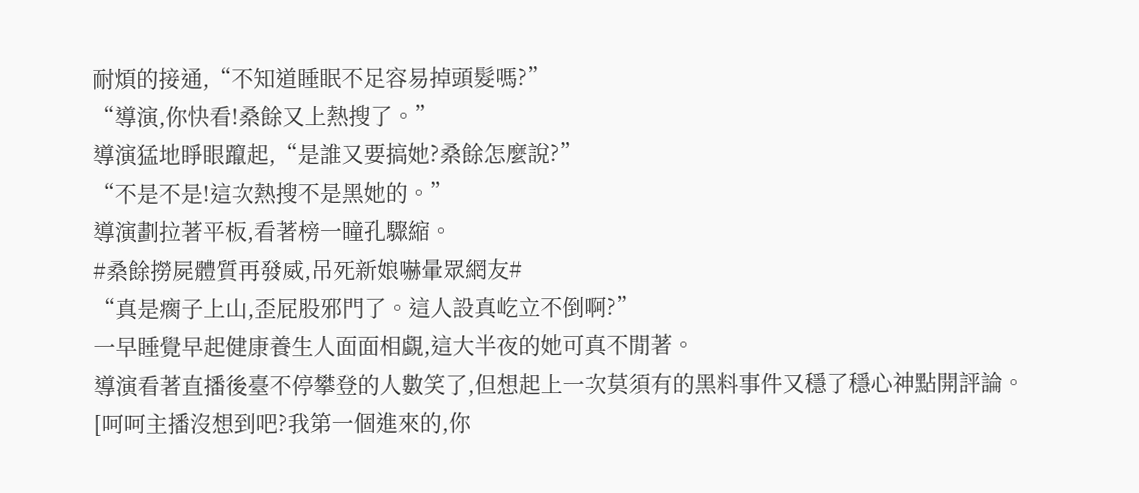耐煩的接通,“不知道睡眠不足容易掉頭髮嗎?”
“導演,你快看!桑餘又上熱搜了。”
導演猛地睜眼躥起,“是誰又要搞她?桑餘怎麼說?”
“不是不是!這次熱搜不是黑她的。”
導演劃拉著平板,看著榜一瞳孔驟縮。
#桑餘撈屍體質再發威,吊死新娘嚇暈眾網友#
“真是瘸子上山,歪屁股邪門了。這人設真屹立不倒啊?”
一早睡覺早起健康養生人面面相覷,這大半夜的她可真不閒著。
導演看著直播後臺不停攀登的人數笑了,但想起上一次莫須有的黑料事件又穩了穩心神點開評論。
[呵呵主播沒想到吧?我第一個進來的,你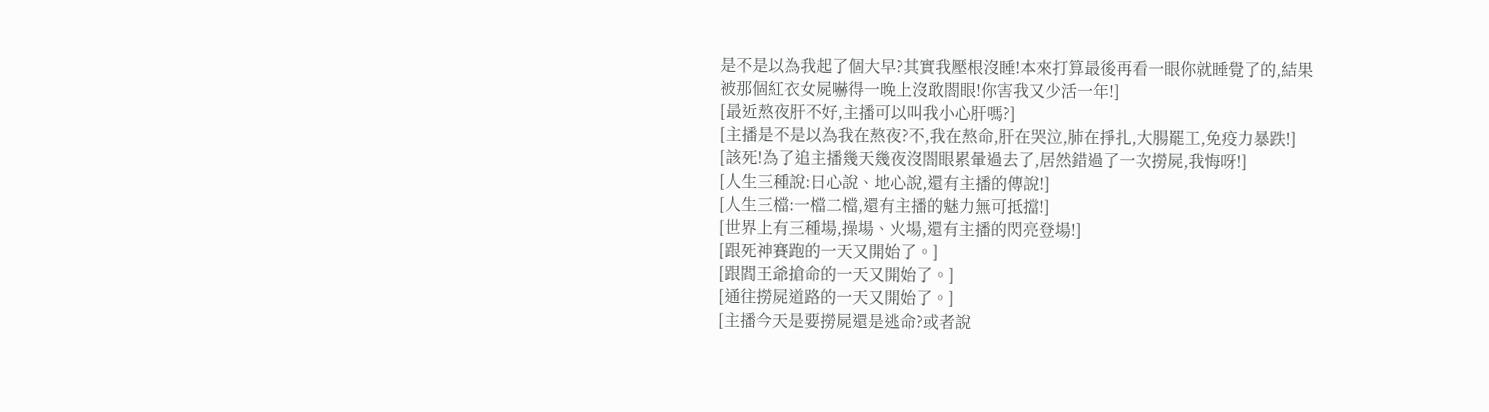是不是以為我起了個大早?其實我壓根沒睡!本來打算最後再看一眼你就睡覺了的,結果被那個紅衣女屍嚇得一晚上沒敢閤眼!你害我又少活一年!]
[最近熬夜肝不好,主播可以叫我小心肝嗎?]
[主播是不是以為我在熬夜?不,我在熬命,肝在哭泣,肺在掙扎,大腸罷工,免疫力暴跌!]
[該死!為了追主播幾天幾夜沒閤眼累暈過去了,居然錯過了一次撈屍,我悔呀!]
[人生三種說:日心說、地心說,還有主播的傳說!]
[人生三檔:一檔二檔,還有主播的魅力無可抵擋!]
[世界上有三種場,操場、火場,還有主播的閃亮登場!]
[跟死神賽跑的一天又開始了。]
[跟閻王爺搶命的一天又開始了。]
[通往撈屍道路的一天又開始了。]
[主播今天是要撈屍還是逃命?或者說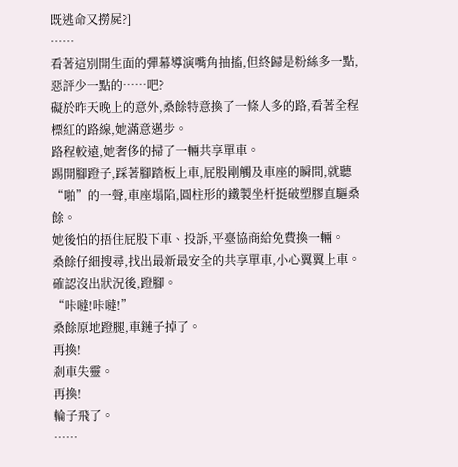既逃命又撈屍?]
……
看著這別開生面的彈幕導演嘴角抽搐,但終歸是粉絲多一點,惡評少一點的……吧?
礙於昨天晚上的意外,桑餘特意換了一條人多的路,看著全程標紅的路線,她滿意邁步。
路程較遠,她奢侈的掃了一輛共享單車。
踢開腳蹬子,踩著腳踏板上車,屁股剛觸及車座的瞬間,就聽“啪”的一聲,車座塌陷,圓柱形的鐵製坐杆挺破塑膠直驅桑餘。
她後怕的捂住屁股下車、投訴,平臺協商給免費換一輛。
桑餘仔細搜尋,找出最新最安全的共享單車,小心翼翼上車。
確認沒出狀況後,蹬腳。
“咔噠!咔噠!”
桑餘原地蹬腿,車鏈子掉了。
再換!
剎車失靈。
再換!
輪子飛了。
……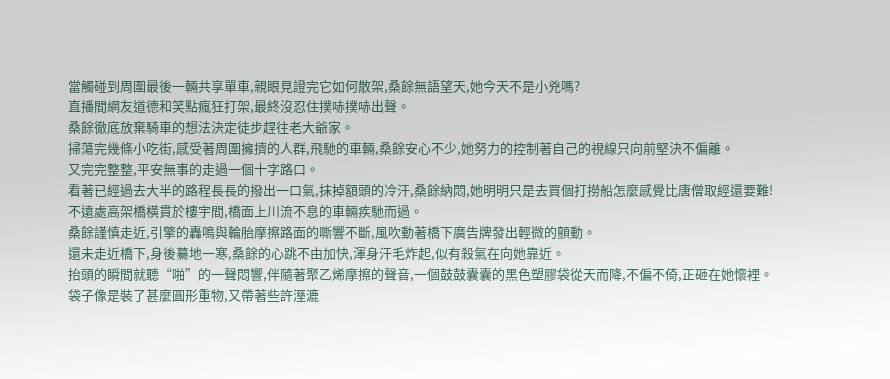當觸碰到周圍最後一輛共享單車,親眼見證完它如何散架,桑餘無語望天,她今天不是小兇嗎?
直播間網友道德和笑點瘋狂打架,最終沒忍住撲哧撲哧出聲。
桑餘徹底放棄騎車的想法決定徒步趕往老大爺家。
掃蕩完幾條小吃街,感受著周圍擁擠的人群,飛馳的車輛,桑餘安心不少,她努力的控制著自己的視線只向前堅決不偏離。
又完完整整,平安無事的走過一個十字路口。
看著已經過去大半的路程長長的撥出一口氣,抹掉額頭的冷汗,桑餘納悶,她明明只是去買個打撈船怎麼感覺比唐僧取經還要難!
不遠處高架橋橫貫於樓宇間,橋面上川流不息的車輛疾馳而過。
桑餘謹慎走近,引擎的轟鳴與輪胎摩擦路面的嘶響不斷,風吹動著橋下廣告牌發出輕微的顫動。
還未走近橋下,身後驀地一寒,桑餘的心跳不由加快,渾身汗毛炸起,似有殺氣在向她靠近。
抬頭的瞬間就聽“啪”的一聲悶響,伴隨著聚乙烯摩擦的聲音,一個鼓鼓囊囊的黑色塑膠袋從天而降,不偏不倚,正砸在她懷裡。
袋子像是裝了甚麼圓形重物,又帶著些許溼漉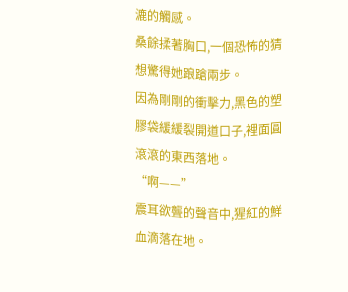漉的觸感。
桑餘揉著胸口,一個恐怖的猜想驚得她踉蹌兩步。
因為剛剛的衝擊力,黑色的塑膠袋緩緩裂開道口子,裡面圓滾滾的東西落地。
“啊——”
震耳欲聾的聲音中,猩紅的鮮血滴落在地。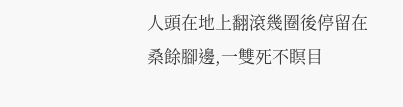人頭在地上翻滾幾圈後停留在桑餘腳邊,一雙死不瞑目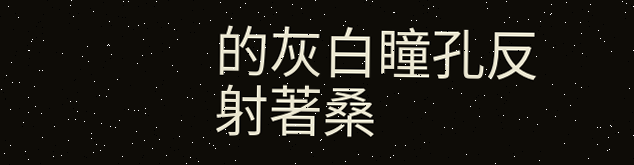的灰白瞳孔反射著桑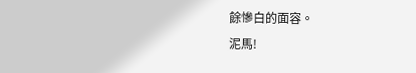餘慘白的面容。
泥馬!